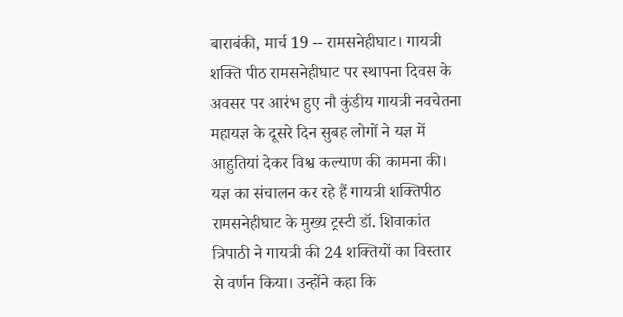बाराबंकी, मार्च 19 -- रामसनेहीघाट। गायत्री शक्ति पीठ रामसनेहीघाट पर स्थापना दिवस के अवसर पर आरंभ हुए नौ कुंडीय गायत्री नवचेतना महायज्ञ के दूसरे दिन सुबह लोगों ने यज्ञ में आहुतियां देकर विश्व कल्याण की कामना की। यज्ञ का संचालन कर रहे हैं गायत्री शक्तिपीठ रामसनेहीघाट के मुख्य ट्रस्टी डॉ. शिवाकांत त्रिपाठी ने गायत्री की 24 शक्तियों का विस्तार से वर्णन किया। उन्होंने कहा कि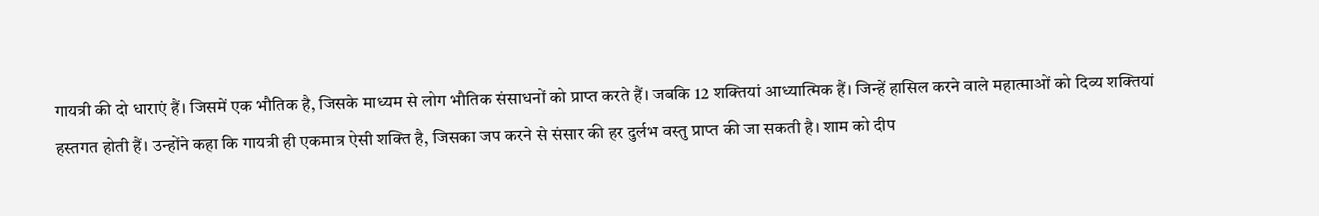गायत्री की दो धाराएं हैं। जिसमें एक भौतिक है, जिसके माध्यम से लोग भौतिक संसाधनों को प्राप्त करते हैं। जबकि 12 शक्तियां आध्यात्मिक हैं। जिन्हें हासिल करने वाले महात्माओं को दिव्य शक्तियां हस्तगत होती हैं। उन्होंने कहा कि गायत्री ही एकमात्र ऐसी शक्ति है, जिसका जप करने से संसार की हर दुर्लभ वस्तु प्राप्त की जा सकती है। शाम को दीप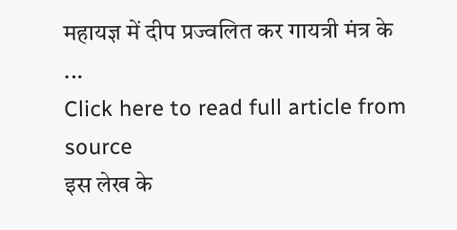महायज्ञ में दीप प्रज्वलित कर गायत्री मंत्र के ...
Click here to read full article from source
इस लेख के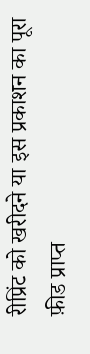रीप्रिंट को खरीदने या इस प्रकाशन का पूरा फ़ीड प्राप्त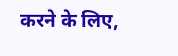करने के लिए,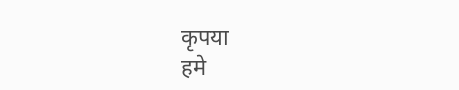कृपया
हमे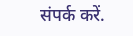संपर्क करें.